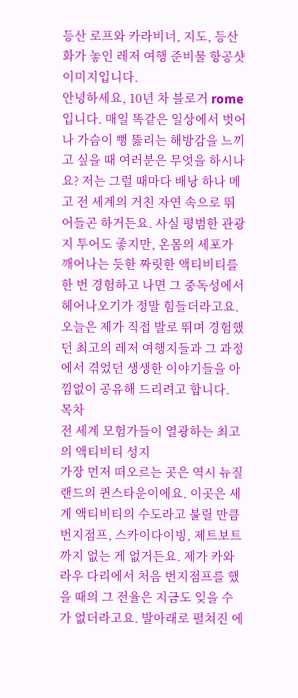등산 로프와 카라비너, 지도, 등산화가 놓인 레저 여행 준비물 항공샷 이미지입니다.
안녕하세요, 10년 차 블로거 rome입니다. 매일 똑같은 일상에서 벗어나 가슴이 뻥 뚫리는 해방감을 느끼고 싶을 때 여러분은 무엇을 하시나요? 저는 그럴 때마다 배낭 하나 메고 전 세계의 거친 자연 속으로 뛰어들곤 하거든요. 사실 평범한 관광지 투어도 좋지만, 온몸의 세포가 깨어나는 듯한 짜릿한 액티비티를 한 번 경험하고 나면 그 중독성에서 헤어나오기가 정말 힘들더라고요. 오늘은 제가 직접 발로 뛰며 경험했던 최고의 레저 여행지들과 그 과정에서 겪었던 생생한 이야기들을 아낌없이 공유해 드리려고 합니다.
목차
전 세계 모험가들이 열광하는 최고의 액티비티 성지
가장 먼저 떠오르는 곳은 역시 뉴질랜드의 퀸스타운이에요. 이곳은 세계 액티비티의 수도라고 불릴 만큼 번지점프, 스카이다이빙, 제트보트까지 없는 게 없거든요. 제가 카와라우 다리에서 처음 번지점프를 했을 때의 그 전율은 지금도 잊을 수가 없더라고요. 발아래로 펼쳐진 에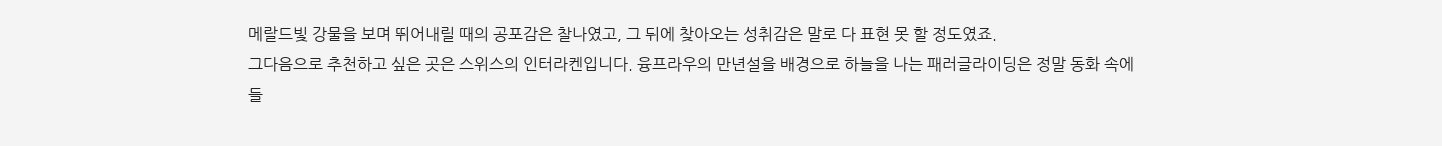메랄드빛 강물을 보며 뛰어내릴 때의 공포감은 찰나였고, 그 뒤에 찾아오는 성취감은 말로 다 표현 못 할 정도였죠.
그다음으로 추천하고 싶은 곳은 스위스의 인터라켄입니다. 융프라우의 만년설을 배경으로 하늘을 나는 패러글라이딩은 정말 동화 속에 들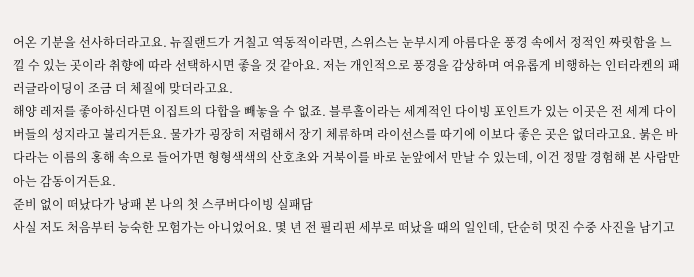어온 기분을 선사하더라고요. 뉴질랜드가 거칠고 역동적이라면, 스위스는 눈부시게 아름다운 풍경 속에서 정적인 짜릿함을 느낄 수 있는 곳이라 취향에 따라 선택하시면 좋을 것 같아요. 저는 개인적으로 풍경을 감상하며 여유롭게 비행하는 인터라켄의 패러글라이딩이 조금 더 체질에 맞더라고요.
해양 레저를 좋아하신다면 이집트의 다합을 빼놓을 수 없죠. 블루홀이라는 세계적인 다이빙 포인트가 있는 이곳은 전 세계 다이버들의 성지라고 불리거든요. 물가가 굉장히 저렴해서 장기 체류하며 라이선스를 따기에 이보다 좋은 곳은 없더라고요. 붉은 바다라는 이름의 홍해 속으로 들어가면 형형색색의 산호초와 거북이를 바로 눈앞에서 만날 수 있는데, 이건 정말 경험해 본 사람만 아는 감동이거든요.
준비 없이 떠났다가 낭패 본 나의 첫 스쿠버다이빙 실패담
사실 저도 처음부터 능숙한 모험가는 아니었어요. 몇 년 전 필리핀 세부로 떠났을 때의 일인데, 단순히 멋진 수중 사진을 남기고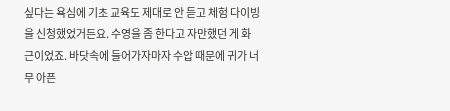싶다는 욕심에 기초 교육도 제대로 안 듣고 체험 다이빙을 신청했었거든요. 수영을 좀 한다고 자만했던 게 화근이었죠. 바닷속에 들어가자마자 수압 때문에 귀가 너무 아픈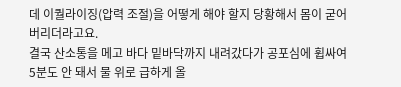데 이퀄라이징(압력 조절)을 어떻게 해야 할지 당황해서 몸이 굳어버리더라고요.
결국 산소통을 메고 바다 밑바닥까지 내려갔다가 공포심에 휩싸여 5분도 안 돼서 물 위로 급하게 올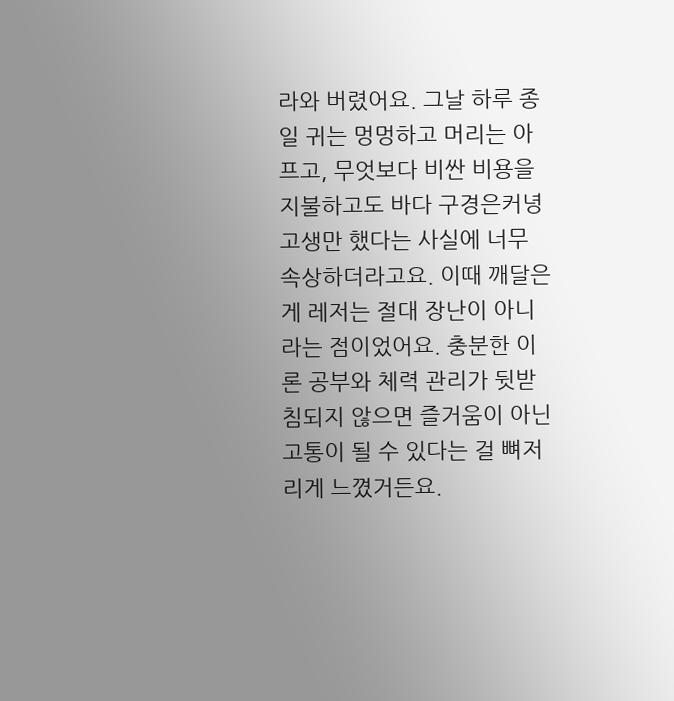라와 버렸어요. 그날 하루 종일 귀는 멍멍하고 머리는 아프고, 무엇보다 비싼 비용을 지불하고도 바다 구경은커녕 고생만 했다는 사실에 너무 속상하더라고요. 이때 깨달은 게 레저는 절대 장난이 아니라는 점이었어요. 충분한 이론 공부와 체력 관리가 뒷받침되지 않으면 즐거움이 아닌 고통이 될 수 있다는 걸 뼈저리게 느꼈거든요.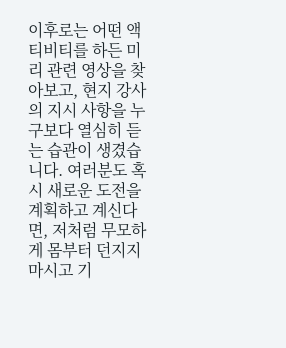이후로는 어떤 액티비티를 하든 미리 관련 영상을 찾아보고, 현지 강사의 지시 사항을 누구보다 열심히 듣는 습관이 생겼습니다. 여러분도 혹시 새로운 도전을 계획하고 계신다면, 저처럼 무모하게 몸부터 던지지 마시고 기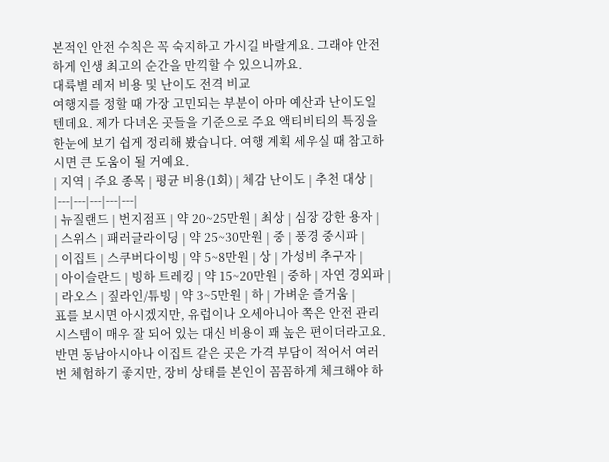본적인 안전 수칙은 꼭 숙지하고 가시길 바랄게요. 그래야 안전하게 인생 최고의 순간을 만끽할 수 있으니까요.
대륙별 레저 비용 및 난이도 전격 비교
여행지를 정할 때 가장 고민되는 부분이 아마 예산과 난이도일 텐데요. 제가 다녀온 곳들을 기준으로 주요 액티비티의 특징을 한눈에 보기 쉽게 정리해 봤습니다. 여행 계획 세우실 때 참고하시면 큰 도움이 될 거예요.
| 지역 | 주요 종목 | 평균 비용(1회) | 체감 난이도 | 추천 대상 |
|---|---|---|---|---|
| 뉴질랜드 | 번지점프 | 약 20~25만원 | 최상 | 심장 강한 용자 |
| 스위스 | 패러글라이딩 | 약 25~30만원 | 중 | 풍경 중시파 |
| 이집트 | 스쿠버다이빙 | 약 5~8만원 | 상 | 가성비 추구자 |
| 아이슬란드 | 빙하 트레킹 | 약 15~20만원 | 중하 | 자연 경외파 |
| 라오스 | 짚라인/튜빙 | 약 3~5만원 | 하 | 가벼운 즐거움 |
표를 보시면 아시겠지만, 유럽이나 오세아니아 쪽은 안전 관리 시스템이 매우 잘 되어 있는 대신 비용이 꽤 높은 편이더라고요. 반면 동남아시아나 이집트 같은 곳은 가격 부담이 적어서 여러 번 체험하기 좋지만, 장비 상태를 본인이 꼼꼼하게 체크해야 하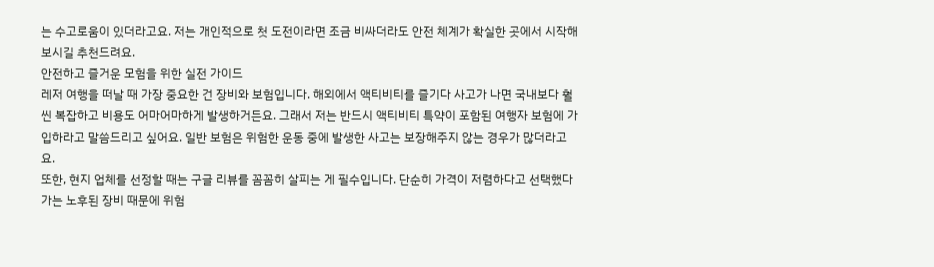는 수고로움이 있더라고요. 저는 개인적으로 첫 도전이라면 조금 비싸더라도 안전 체계가 확실한 곳에서 시작해 보시길 추천드려요.
안전하고 즐거운 모험을 위한 실전 가이드
레저 여행을 떠날 때 가장 중요한 건 장비와 보험입니다. 해외에서 액티비티를 즐기다 사고가 나면 국내보다 훨씬 복잡하고 비용도 어마어마하게 발생하거든요. 그래서 저는 반드시 액티비티 특약이 포함된 여행자 보험에 가입하라고 말씀드리고 싶어요. 일반 보험은 위험한 운동 중에 발생한 사고는 보장해주지 않는 경우가 많더라고요.
또한, 현지 업체를 선정할 때는 구글 리뷰를 꼼꼼히 살피는 게 필수입니다. 단순히 가격이 저렴하다고 선택했다가는 노후된 장비 때문에 위험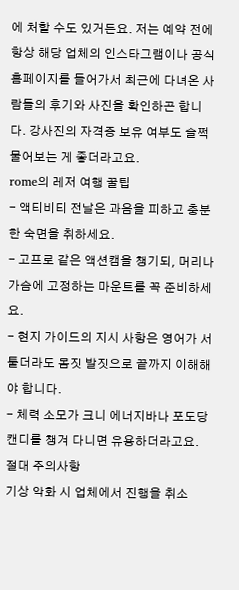에 처할 수도 있거든요. 저는 예약 전에 항상 해당 업체의 인스타그램이나 공식 홈페이지를 들어가서 최근에 다녀온 사람들의 후기와 사진을 확인하곤 합니다. 강사진의 자격증 보유 여부도 슬쩍 물어보는 게 좋더라고요.
rome의 레저 여행 꿀팁
- 액티비티 전날은 과음을 피하고 충분한 숙면을 취하세요.
- 고프로 같은 액션캠을 챙기되, 머리나 가슴에 고정하는 마운트를 꼭 준비하세요.
- 현지 가이드의 지시 사항은 영어가 서툴더라도 몸짓 발짓으로 끝까지 이해해야 합니다.
- 체력 소모가 크니 에너지바나 포도당 캔디를 챙겨 다니면 유용하더라고요.
절대 주의사항
기상 악화 시 업체에서 진행을 취소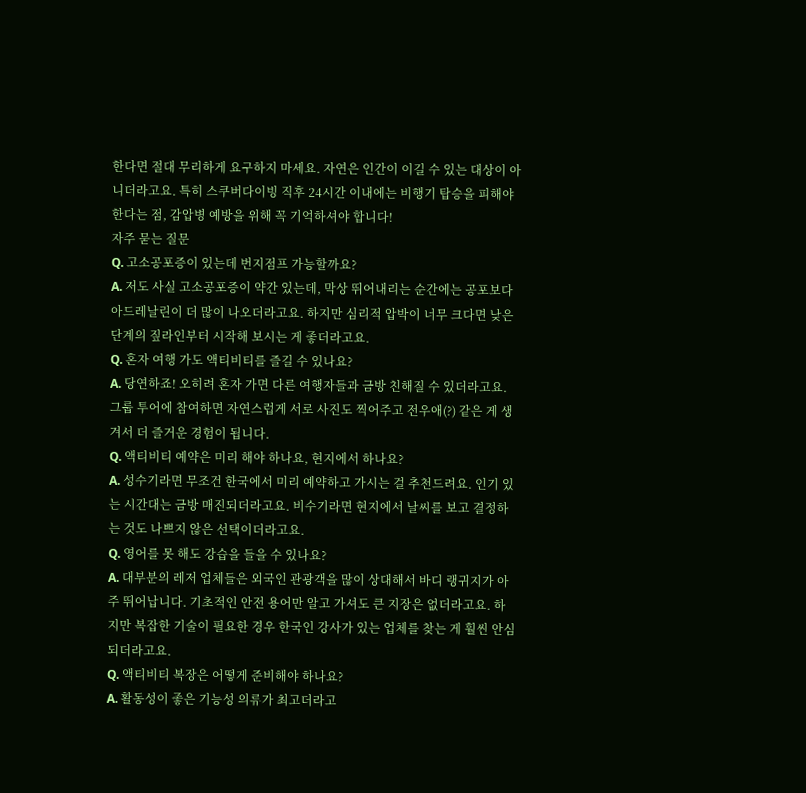한다면 절대 무리하게 요구하지 마세요. 자연은 인간이 이길 수 있는 대상이 아니더라고요. 특히 스쿠버다이빙 직후 24시간 이내에는 비행기 탑승을 피해야 한다는 점, 감압병 예방을 위해 꼭 기억하셔야 합니다!
자주 묻는 질문
Q. 고소공포증이 있는데 번지점프 가능할까요?
A. 저도 사실 고소공포증이 약간 있는데, 막상 뛰어내리는 순간에는 공포보다 아드레날린이 더 많이 나오더라고요. 하지만 심리적 압박이 너무 크다면 낮은 단계의 짚라인부터 시작해 보시는 게 좋더라고요.
Q. 혼자 여행 가도 액티비티를 즐길 수 있나요?
A. 당연하죠! 오히려 혼자 가면 다른 여행자들과 금방 친해질 수 있더라고요. 그룹 투어에 참여하면 자연스럽게 서로 사진도 찍어주고 전우애(?) 같은 게 생겨서 더 즐거운 경험이 됩니다.
Q. 액티비티 예약은 미리 해야 하나요, 현지에서 하나요?
A. 성수기라면 무조건 한국에서 미리 예약하고 가시는 걸 추천드려요. 인기 있는 시간대는 금방 매진되더라고요. 비수기라면 현지에서 날씨를 보고 결정하는 것도 나쁘지 않은 선택이더라고요.
Q. 영어를 못 해도 강습을 들을 수 있나요?
A. 대부분의 레저 업체들은 외국인 관광객을 많이 상대해서 바디 랭귀지가 아주 뛰어납니다. 기초적인 안전 용어만 알고 가셔도 큰 지장은 없더라고요. 하지만 복잡한 기술이 필요한 경우 한국인 강사가 있는 업체를 찾는 게 훨씬 안심되더라고요.
Q. 액티비티 복장은 어떻게 준비해야 하나요?
A. 활동성이 좋은 기능성 의류가 최고더라고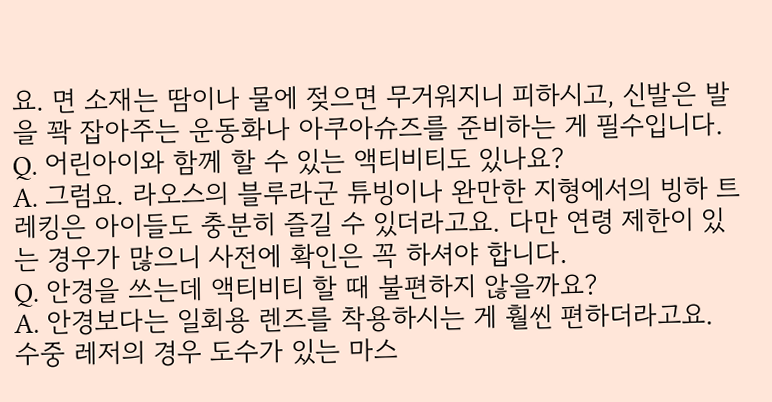요. 면 소재는 땀이나 물에 젖으면 무거워지니 피하시고, 신발은 발을 꽉 잡아주는 운동화나 아쿠아슈즈를 준비하는 게 필수입니다.
Q. 어린아이와 함께 할 수 있는 액티비티도 있나요?
A. 그럼요. 라오스의 블루라군 튜빙이나 완만한 지형에서의 빙하 트레킹은 아이들도 충분히 즐길 수 있더라고요. 다만 연령 제한이 있는 경우가 많으니 사전에 확인은 꼭 하셔야 합니다.
Q. 안경을 쓰는데 액티비티 할 때 불편하지 않을까요?
A. 안경보다는 일회용 렌즈를 착용하시는 게 훨씬 편하더라고요. 수중 레저의 경우 도수가 있는 마스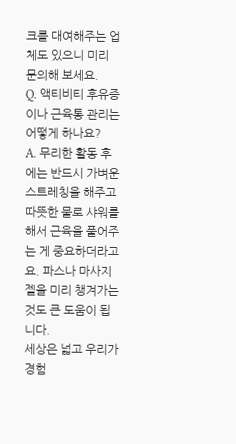크를 대여해주는 업체도 있으니 미리 문의해 보세요.
Q. 액티비티 후유증이나 근육통 관리는 어떻게 하나요?
A. 무리한 활동 후에는 반드시 가벼운 스트레칭을 해주고 따뜻한 물로 샤워를 해서 근육을 풀어주는 게 중요하더라고요. 파스나 마사지 젤을 미리 챙겨가는 것도 큰 도움이 됩니다.
세상은 넓고 우리가 경험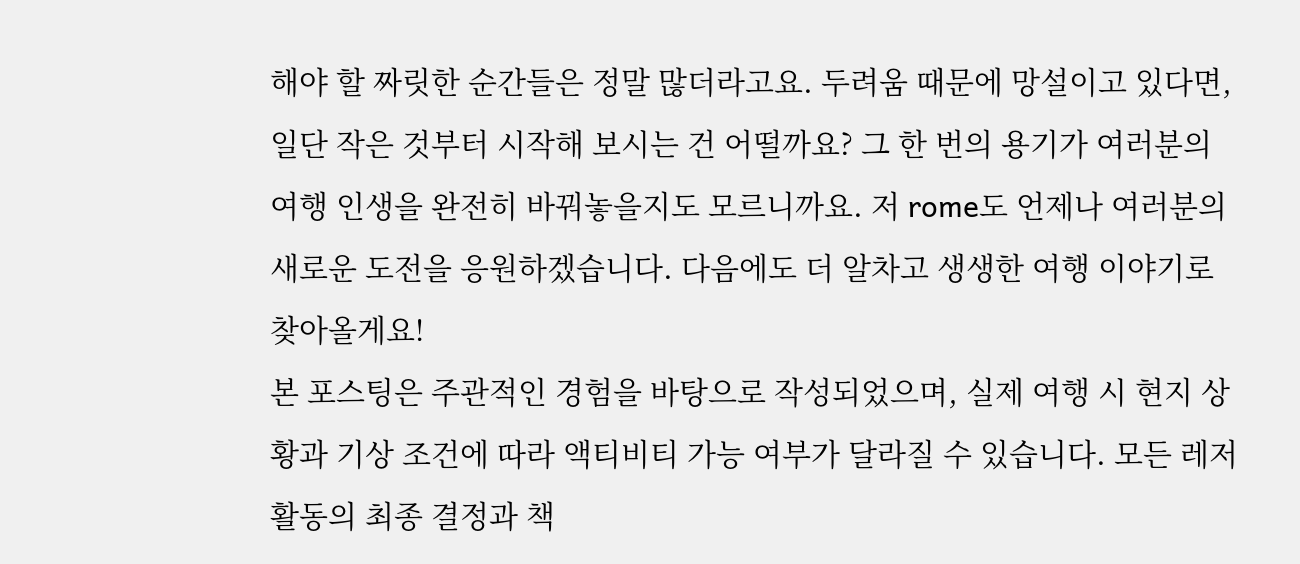해야 할 짜릿한 순간들은 정말 많더라고요. 두려움 때문에 망설이고 있다면, 일단 작은 것부터 시작해 보시는 건 어떨까요? 그 한 번의 용기가 여러분의 여행 인생을 완전히 바꿔놓을지도 모르니까요. 저 rome도 언제나 여러분의 새로운 도전을 응원하겠습니다. 다음에도 더 알차고 생생한 여행 이야기로 찾아올게요!
본 포스팅은 주관적인 경험을 바탕으로 작성되었으며, 실제 여행 시 현지 상황과 기상 조건에 따라 액티비티 가능 여부가 달라질 수 있습니다. 모든 레저 활동의 최종 결정과 책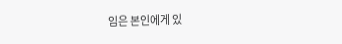임은 본인에게 있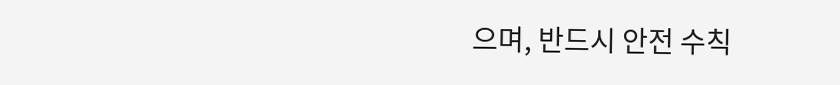으며, 반드시 안전 수칙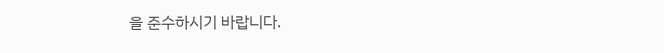을 준수하시기 바랍니다.